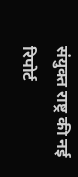संयुक्त राष्ट्र की नई रिपोर्ट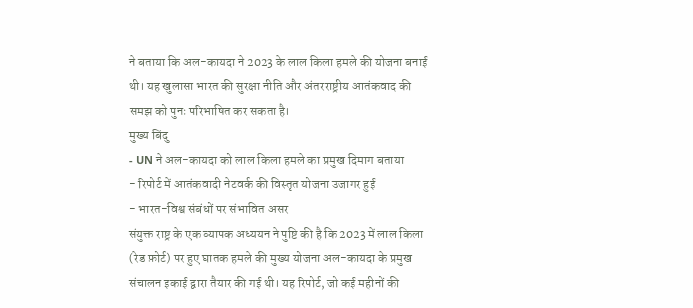ने बताया कि अल-कायदा ने 2023 के लाल किला हमले की योजना बनाई थी। यह खुलासा भारत की सुरक्षा नीति और अंतरराष्ट्रीय आतंकवाद की समझ को पुनः परिभाषित कर सकता है।
मुख्य बिंदु
- UN ने अल-कायदा को लाल किला हमले का प्रमुख दिमाग बताया
- रिपोर्ट में आतंकवादी नेटवर्क की विस्तृत योजना उजागर हुई
- भारत-विश्व संबंधों पर संभावित असर
संयुक्त राष्ट्र के एक व्यापक अध्ययन ने पुष्टि की है कि 2023 में लाल किला (रेड फ़ोर्ट) पर हुए घातक हमले की मुख्य योजना अल-कायदा के प्रमुख संचालन इकाई द्वारा तैयार की गई थी। यह रिपोर्ट, जो कई महीनों की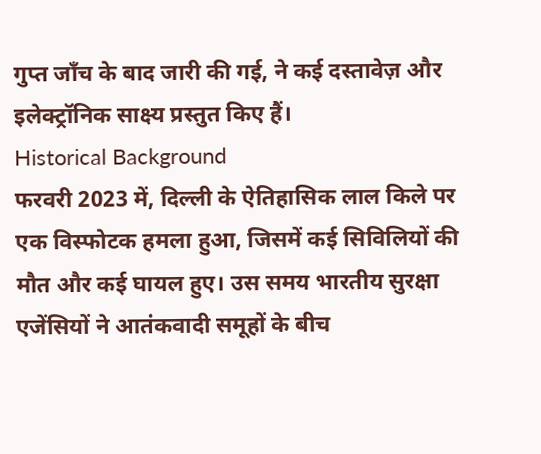गुप्त जाँच के बाद जारी की गई, ने कई दस्तावेज़ और इलेक्ट्रॉनिक साक्ष्य प्रस्तुत किए हैं।
Historical Background
फरवरी 2023 में, दिल्ली के ऐतिहासिक लाल किले पर एक विस्फोटक हमला हुआ, जिसमें कई सिविलियों की मौत और कई घायल हुए। उस समय भारतीय सुरक्षा एजेंसियों ने आतंकवादी समूहों के बीच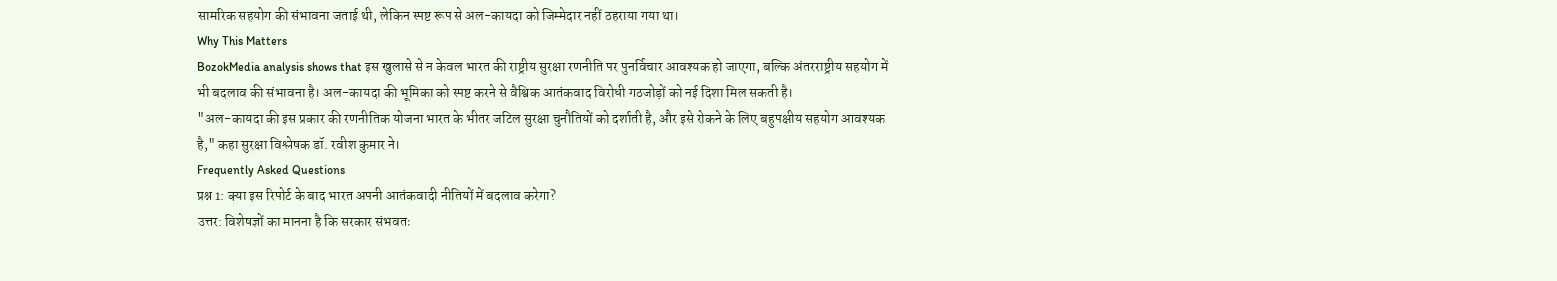सामरिक सहयोग की संभावना जताई थी, लेकिन स्पष्ट रूप से अल-कायदा को जिम्मेदार नहीं ठहराया गया था।
Why This Matters
BozokMedia analysis shows that इस खुलासे से न केवल भारत की राष्ट्रीय सुरक्षा रणनीति पर पुनर्विचार आवश्यक हो जाएगा, बल्कि अंतरराष्ट्रीय सहयोग में भी बदलाव की संभावना है। अल-कायदा की भूमिका को स्पष्ट करने से वैश्विक आतंकवाद विरोधी गठजोड़ों को नई दिशा मिल सकती है।
"अल-कायदा की इस प्रकार की रणनीतिक योजना भारत के भीतर जटिल सुरक्षा चुनौतियों को दर्शाती है, और इसे रोकने के लिए बहुपक्षीय सहयोग आवश्यक है," कहा सुरक्षा विश्लेषक डॉ. रवीश कुमार ने।
Frequently Asked Questions
प्रश्न 1: क्या इस रिपोर्ट के बाद भारत अपनी आतंकवादी नीतियों में बदलाव करेगा?
उत्तर: विशेषज्ञों का मानना है कि सरकार संभवतः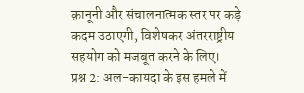क़ानूनी और संचालनात्मक स्तर पर कड़े कदम उठाएगी, विशेषकर अंतरराष्ट्रीय सहयोग को मजबूत करने के लिए।
प्रश्न 2: अल-कायदा के इस हमले में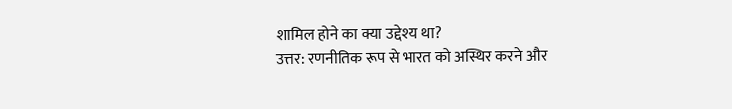शामिल होने का क्या उद्देश्य था?
उत्तर: रणनीतिक रूप से भारत को अस्थिर करने और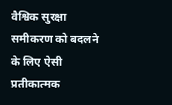वैश्विक सुरक्षा समीकरण को बदलने के लिए ऐसी प्रतीकात्मक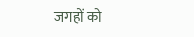जगहों को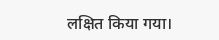लक्षित किया गया।